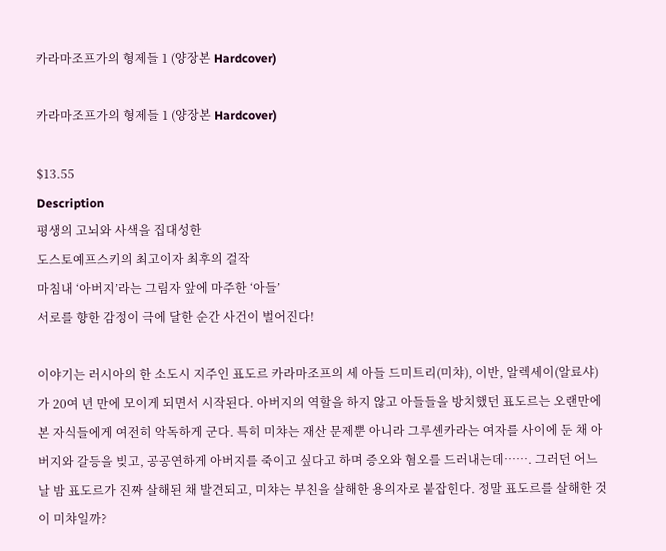카라마조프가의 형제들 1 (양장본 Hardcover)

카라마조프가의 형제들 1 (양장본 Hardcover)

$13.55
Description
평생의 고뇌와 사색을 집대성한
도스토예프스키의 최고이자 최후의 걸작
마침내 ‘아버지’라는 그림자 앞에 마주한 ‘아들’
서로를 향한 감정이 극에 달한 순간 사건이 벌어진다!

이야기는 러시아의 한 소도시 지주인 표도르 카라마조프의 세 아들 드미트리(미챠), 이반, 알렉세이(알료샤)가 20여 년 만에 모이게 되면서 시작된다. 아버지의 역할을 하지 않고 아들들을 방치했던 표도르는 오랜만에 본 자식들에게 여전히 악독하게 군다. 특히 미챠는 재산 문제뿐 아니라 그루셴카라는 여자를 사이에 둔 채 아버지와 갈등을 빚고, 공공연하게 아버지를 죽이고 싶다고 하며 증오와 혐오를 드러내는데……. 그러던 어느 날 밤 표도르가 진짜 살해된 채 발견되고, 미챠는 부친을 살해한 용의자로 붙잡힌다. 정말 표도르를 살해한 것이 미챠일까?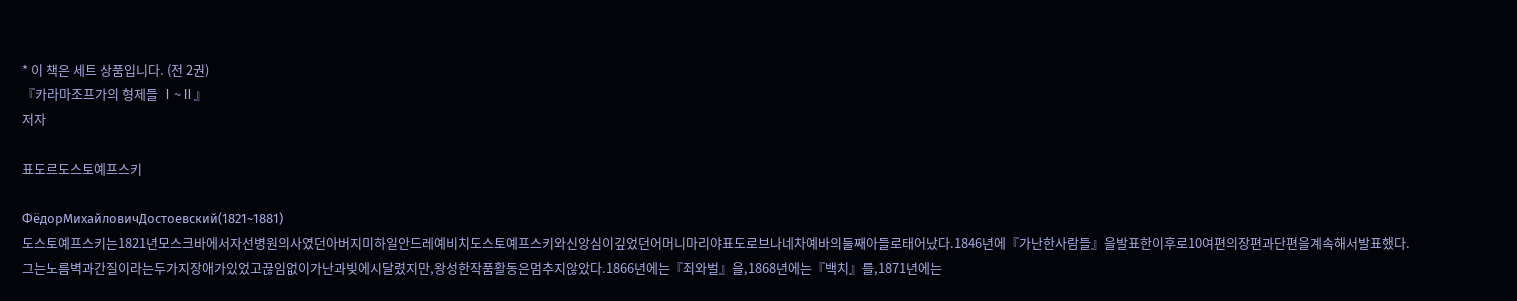* 이 책은 세트 상품입니다. (전 2권)
『카라마조프가의 형제들 Ⅰ~Ⅱ』
저자

표도르도스토예프스키

ФёдорМихайловичДостоевский(1821~1881)
도스토예프스키는1821년모스크바에서자선병원의사였던아버지미하일안드레예비치도스토예프스키와신앙심이깊었던어머니마리야표도로브나네차예바의둘째아들로태어났다.1846년에『가난한사람들』을발표한이후로10여편의장편과단편을계속해서발표했다.
그는노름벽과간질이라는두가지장애가있었고끊임없이가난과빚에시달렸지만,왕성한작품활동은멈추지않았다.1866년에는『죄와벌』을,1868년에는『백치』를,1871년에는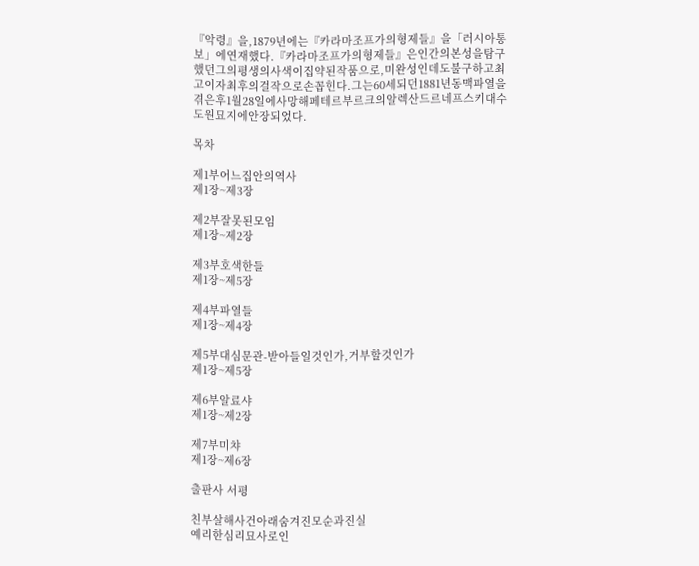『악령』을,1879년에는『카라마조프가의형제들』을「러시아통보」에연재했다.『카라마조프가의형제들』은인간의본성을탐구했던그의평생의사색이집약된작품으로,미완성인데도불구하고최고이자최후의걸작으로손꼽힌다.그는60세되던1881년동맥파열을겪은후1월28일에사망해페테르부르크의알렉산드르네프스키대수도원묘지에안장되었다.

목차

제1부어느집안의역사
제1장~제3장

제2부잘못된모임
제1장~제2장

제3부호색한들
제1장~제5장

제4부파열들
제1장~제4장

제5부대심문관-받아들일것인가,거부할것인가
제1장~제5장

제6부알료샤
제1장~제2장

제7부미챠
제1장~제6장

출판사 서평

친부살해사건아래숨겨진모순과진실
예리한심리묘사로인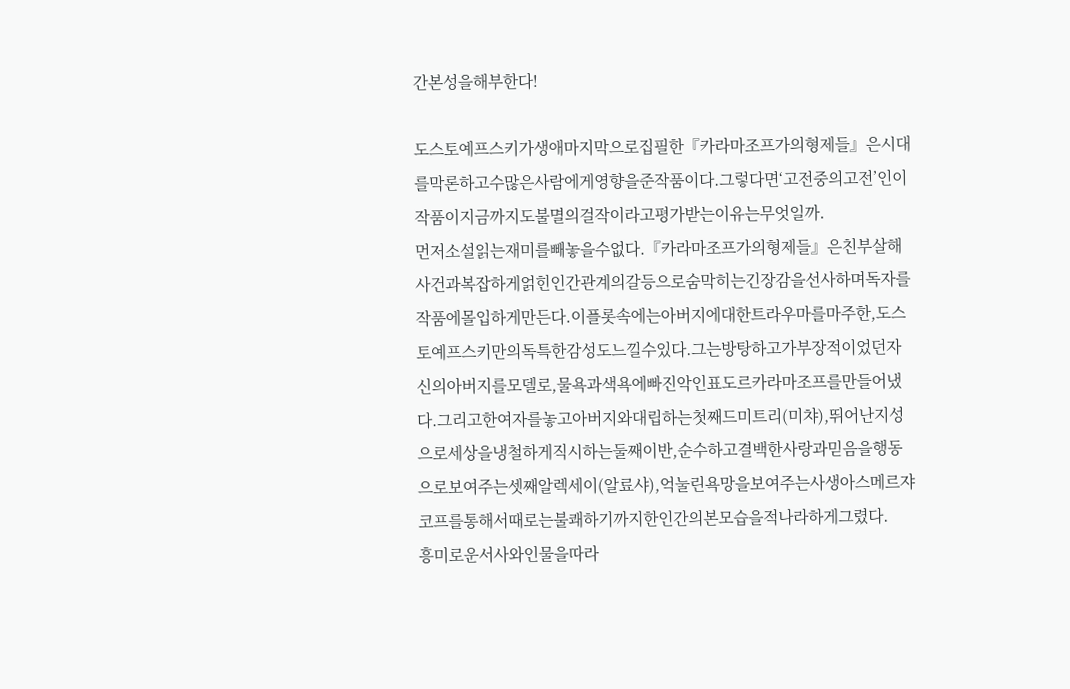간본성을해부한다!

도스토예프스키가생애마지막으로집필한『카라마조프가의형제들』은시대를막론하고수많은사람에게영향을준작품이다.그렇다면‘고전중의고전’인이작품이지금까지도불멸의걸작이라고평가받는이유는무엇일까.
먼저소설읽는재미를빼놓을수없다.『카라마조프가의형제들』은친부살해사건과복잡하게얽힌인간관계의갈등으로숨막히는긴장감을선사하며독자를작품에몰입하게만든다.이플롯속에는아버지에대한트라우마를마주한,도스토예프스키만의독특한감성도느낄수있다.그는방탕하고가부장적이었던자신의아버지를모델로,물욕과색욕에빠진악인표도르카라마조프를만들어냈다.그리고한여자를놓고아버지와대립하는첫째드미트리(미챠),뛰어난지성으로세상을냉철하게직시하는둘째이반,순수하고결백한사랑과믿음을행동으로보여주는셋째알렉세이(알료샤),억눌린욕망을보여주는사생아스메르쟈코프를통해서때로는불쾌하기까지한인간의본모습을적나라하게그렸다.
흥미로운서사와인물을따라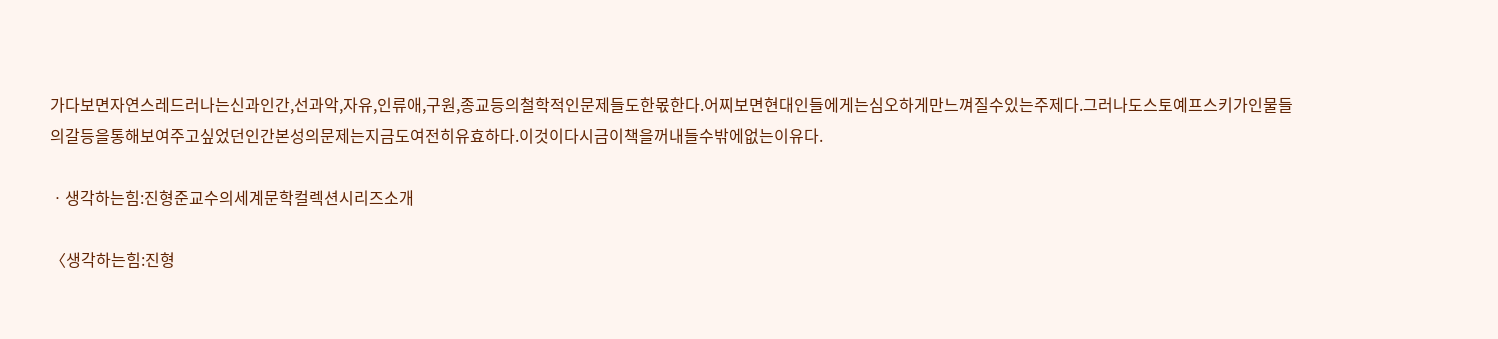가다보면자연스레드러나는신과인간,선과악,자유,인류애,구원,종교등의철학적인문제들도한몫한다.어찌보면현대인들에게는심오하게만느껴질수있는주제다.그러나도스토예프스키가인물들의갈등을통해보여주고싶었던인간본성의문제는지금도여전히유효하다.이것이다시금이책을꺼내들수밖에없는이유다.

ㆍ생각하는힘:진형준교수의세계문학컬렉션시리즈소개

〈생각하는힘:진형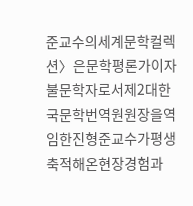준교수의세계문학컬렉션〉은문학평론가이자불문학자로서제2대한국문학번역원원장을역임한진형준교수가평생축적해온현장경험과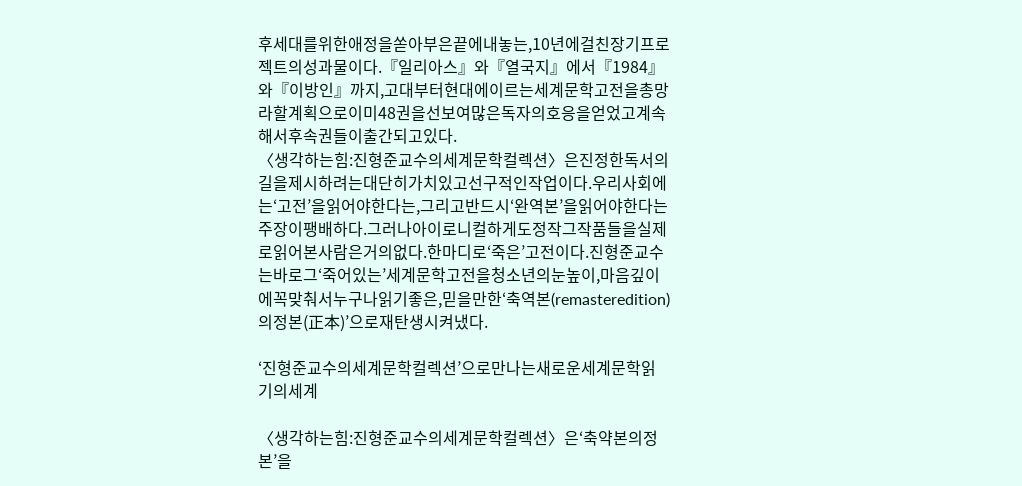후세대를위한애정을쏟아부은끝에내놓는,10년에걸친장기프로젝트의성과물이다.『일리아스』와『열국지』에서『1984』와『이방인』까지,고대부터현대에이르는세계문학고전을총망라할계획으로이미48권을선보여많은독자의호응을얻었고계속해서후속권들이출간되고있다.
〈생각하는힘:진형준교수의세계문학컬렉션〉은진정한독서의길을제시하려는대단히가치있고선구적인작업이다.우리사회에는‘고전’을읽어야한다는,그리고반드시‘완역본’을읽어야한다는주장이팽배하다.그러나아이로니컬하게도정작그작품들을실제로읽어본사람은거의없다.한마디로‘죽은’고전이다.진형준교수는바로그‘죽어있는’세계문학고전을청소년의눈높이,마음깊이에꼭맞춰서누구나읽기좋은,믿을만한‘축역본(remasteredition)의정본(正本)’으로재탄생시켜냈다.

‘진형준교수의세계문학컬렉션’으로만나는새로운세계문학읽기의세계

〈생각하는힘:진형준교수의세계문학컬렉션〉은‘축약본의정본’을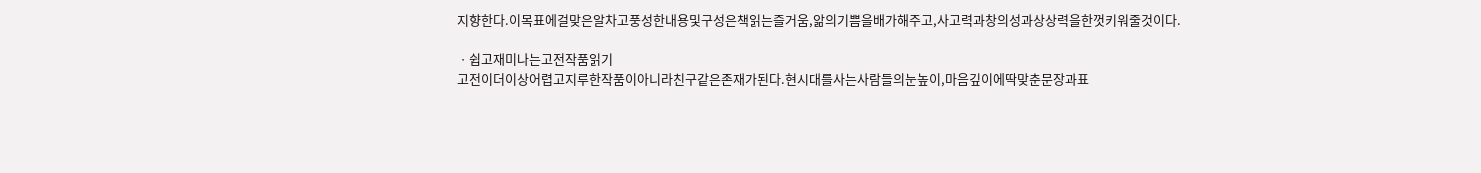지향한다.이목표에걸맞은알차고풍성한내용및구성은책읽는즐거움,앎의기쁨을배가해주고,사고력과창의성과상상력을한껏키워줄것이다.

ㆍ쉽고재미나는고전작품읽기
고전이더이상어렵고지루한작품이아니라친구같은존재가된다.현시대를사는사람들의눈높이,마음깊이에딱맞춘문장과표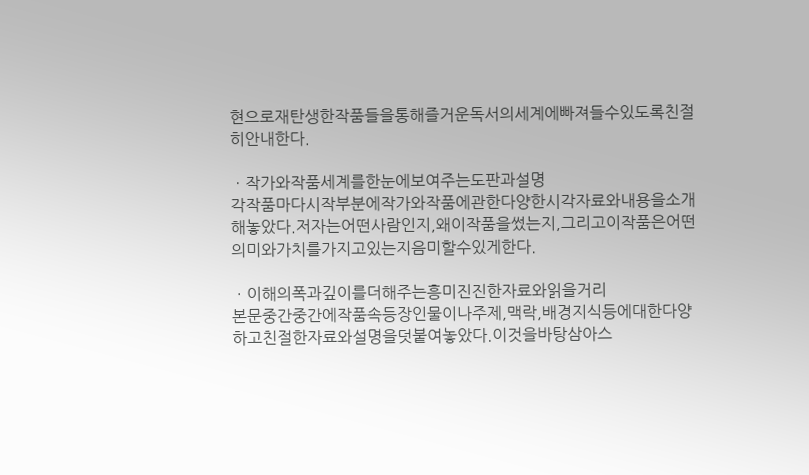현으로재탄생한작품들을통해즐거운독서의세계에빠져들수있도록친절히안내한다.

ㆍ작가와작품세계를한눈에보여주는도판과설명
각작품마다시작부분에작가와작품에관한다양한시각자료와내용을소개해놓았다.저자는어떤사람인지,왜이작품을썼는지,그리고이작품은어떤의미와가치를가지고있는지음미할수있게한다.

ㆍ이해의폭과깊이를더해주는흥미진진한자료와읽을거리
본문중간중간에작품속등장인물이나주제,맥락,배경지식등에대한다양하고친절한자료와설명을덧붙여놓았다.이것을바탕삼아스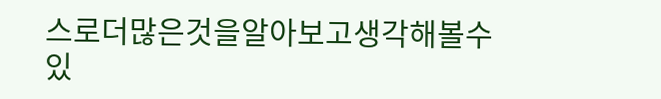스로더많은것을알아보고생각해볼수있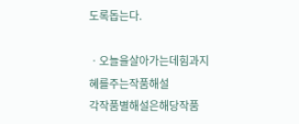도록돕는다.

ㆍ오늘을살아가는데힘과지혜를주는작품해설
각작품별해설은해당작품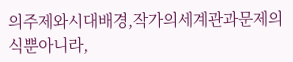의주제와시대배경,작가의세계관과문제의식뿐아니라,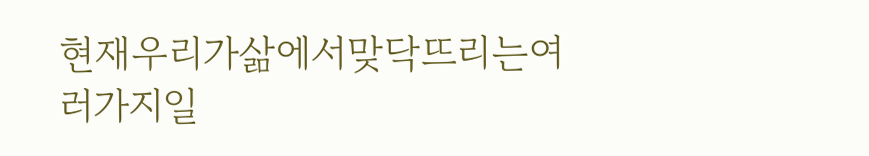현재우리가삶에서맞닥뜨리는여러가지일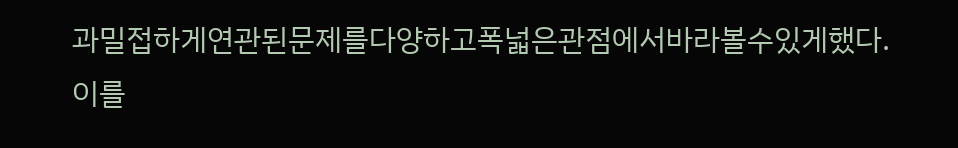과밀접하게연관된문제를다양하고폭넓은관점에서바라볼수있게했다.이를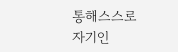통해스스로자기인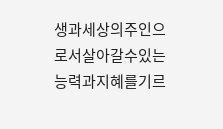생과세상의주인으로서살아갈수있는능력과지혜를기르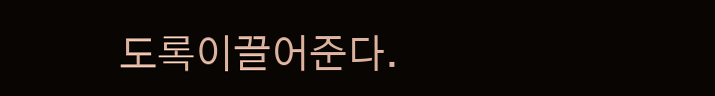도록이끌어준다.